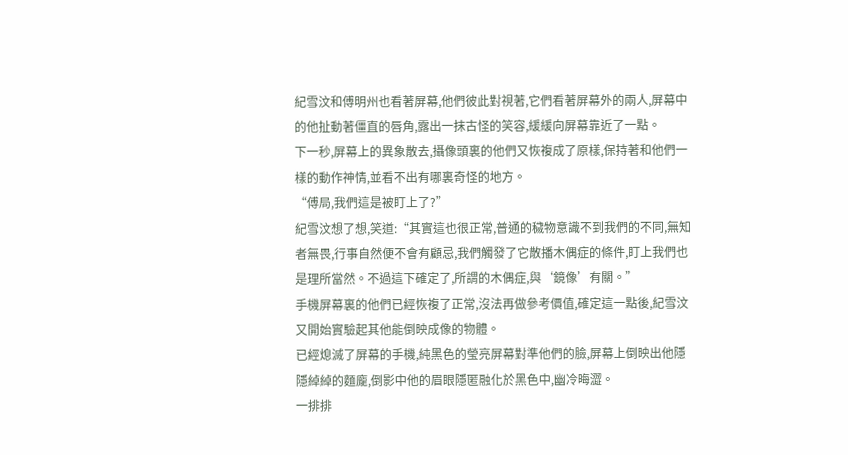紀雪汶和傅明州也看著屏幕,他們彼此對視著,它們看著屏幕外的兩人,屏幕中的他扯動著僵直的唇角,露出一抹古怪的笑容,緩緩向屏幕靠近了一點。
下一秒,屏幕上的異象散去,攝像頭裏的他們又恢複成了原樣,保持著和他們一樣的動作神情,並看不出有哪裏奇怪的地方。
“傅局,我們這是被盯上了?”
紀雪汶想了想,笑道:“其實這也很正常,普通的穢物意識不到我們的不同,無知者無畏,行事自然便不會有顧忌,我們觸發了它散播木偶症的條件,盯上我們也是理所當然。不過這下確定了,所謂的木偶症,與‘鏡像’有關。”
手機屏幕裏的他們已經恢複了正常,沒法再做參考價值,確定這一點後,紀雪汶又開始實驗起其他能倒映成像的物體。
已經熄滅了屏幕的手機,純黑色的瑩亮屏幕對準他們的臉,屏幕上倒映出他隱隱綽綽的麵龐,倒影中他的眉眼隱匿融化於黑色中,幽冷晦澀。
一排排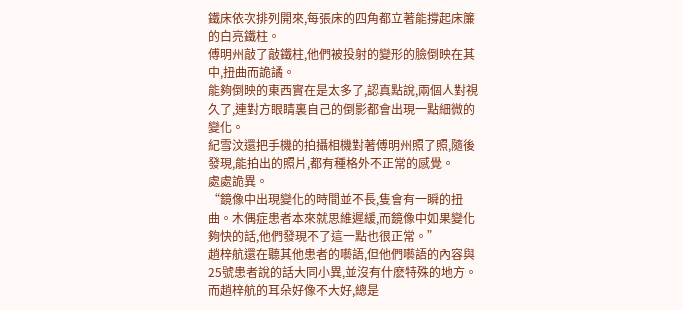鐵床依次排列開來,每張床的四角都立著能撐起床簾的白亮鐵柱。
傅明州敲了敲鐵柱,他們被投射的變形的臉倒映在其中,扭曲而詭譎。
能夠倒映的東西實在是太多了,認真點說,兩個人對視久了,連對方眼睛裏自己的倒影都會出現一點細微的變化。
紀雪汶還把手機的拍攝相機對著傅明州照了照,隨後發現,能拍出的照片,都有種格外不正常的感覺。
處處詭異。
“鏡像中出現變化的時間並不長,隻會有一瞬的扭曲。木偶症患者本來就思維遲緩,而鏡像中如果變化夠快的話,他們發現不了這一點也很正常。”
趙梓航還在聽其他患者的囈語,但他們囈語的內容與25號患者說的話大同小異,並沒有什麽特殊的地方。而趙梓航的耳朵好像不大好,總是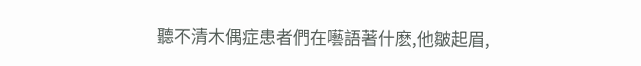聽不清木偶症患者們在囈語著什麽,他皺起眉,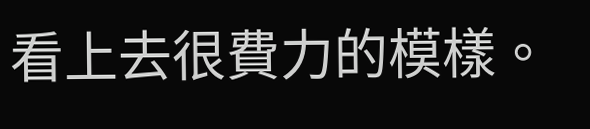看上去很費力的模樣。